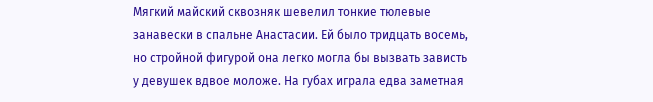Мягкий майский сквозняк шевелил тонкие тюлевые занавески в спальне Анастасии. Ей было тридцать восемь, но стройной фигурой она легко могла бы вызвать зависть у девушек вдвое моложе. На губах играла едва заметная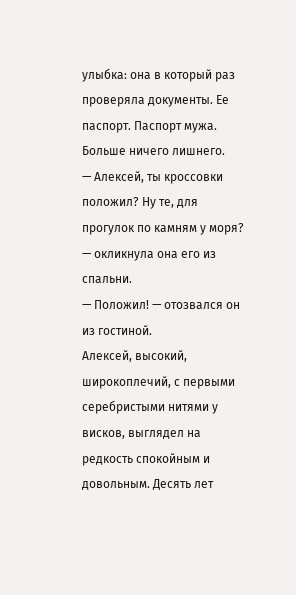улыбка: она в который раз проверяла документы. Ее паспорт. Паспорт мужа. Больше ничего лишнего.
— Алексей, ты кроссовки положил? Ну те, для прогулок по камням у моря? — окликнула она его из спальни.
— Положил! — отозвался он из гостиной.
Алексей, высокий, широкоплечий, с первыми серебристыми нитями у висков, выглядел на редкость спокойным и довольным. Десять лет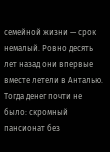семейной жизни — срок немалый. Ровно десять лет назад они впервые вместе летели в Анталью. Тогда денег почти не было: скромный пансионат без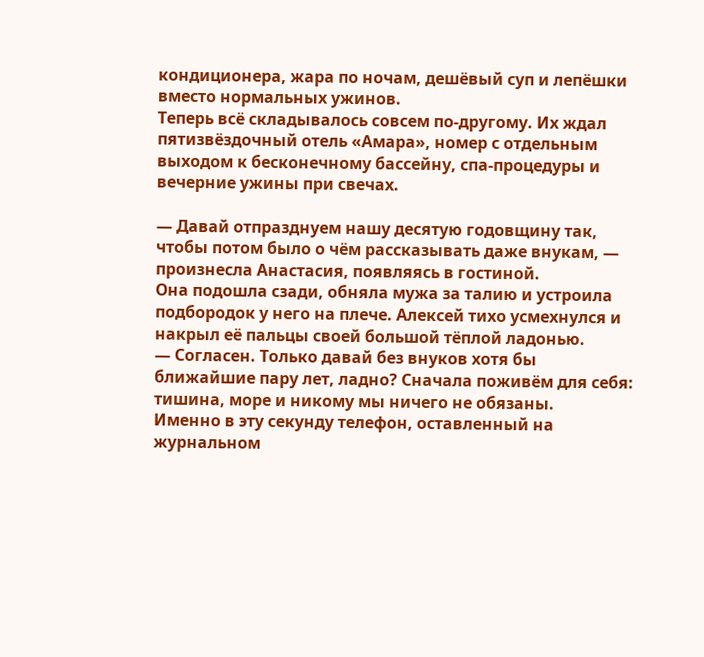кондиционера, жара по ночам, дешёвый суп и лепёшки вместо нормальных ужинов.
Теперь всё складывалось совсем по-другому. Их ждал пятизвёздочный отель «Амара», номер с отдельным выходом к бесконечному бассейну, спа-процедуры и вечерние ужины при свечах.

— Давай отпразднуем нашу десятую годовщину так, чтобы потом было о чём рассказывать даже внукам, — произнесла Анастасия, появляясь в гостиной.
Она подошла сзади, обняла мужа за талию и устроила подбородок у него на плече. Алексей тихо усмехнулся и накрыл её пальцы своей большой тёплой ладонью.
— Согласен. Только давай без внуков хотя бы ближайшие пару лет, ладно? Сначала поживём для себя: тишина, море и никому мы ничего не обязаны.
Именно в эту секунду телефон, оставленный на журнальном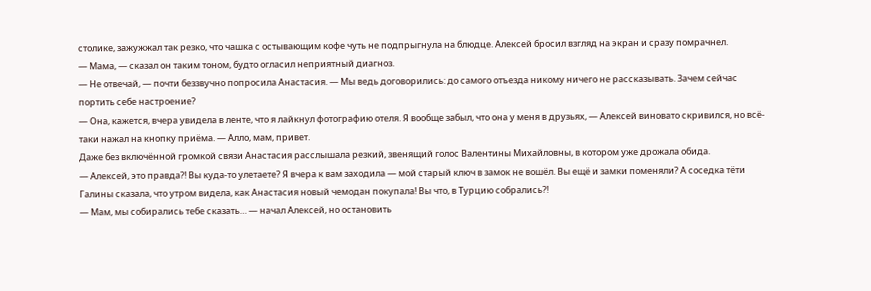столике, зажужжал так резко, что чашка с остывающим кофе чуть не подпрыгнула на блюдце. Алексей бросил взгляд на экран и сразу помрачнел.
— Мама, — сказал он таким тоном, будто огласил неприятный диагноз.
— Не отвечай, — почти беззвучно попросила Анастасия. — Мы ведь договорились: до самого отъезда никому ничего не рассказывать. Зачем сейчас портить себе настроение?
— Она, кажется, вчера увидела в ленте, что я лайкнул фотографию отеля. Я вообще забыл, что она у меня в друзьях, — Алексей виновато скривился, но всё-таки нажал на кнопку приёма. — Алло, мам, привет.
Даже без включённой громкой связи Анастасия расслышала резкий, звенящий голос Валентины Михайловны, в котором уже дрожала обида.
— Алексей, это правда?! Вы куда-то улетаете? Я вчера к вам заходила — мой старый ключ в замок не вошёл. Вы ещё и замки поменяли? А соседка тёти Галины сказала, что утром видела, как Анастасия новый чемодан покупала! Вы что, в Турцию собрались?!
— Мам, мы собирались тебе сказать… — начал Алексей, но остановить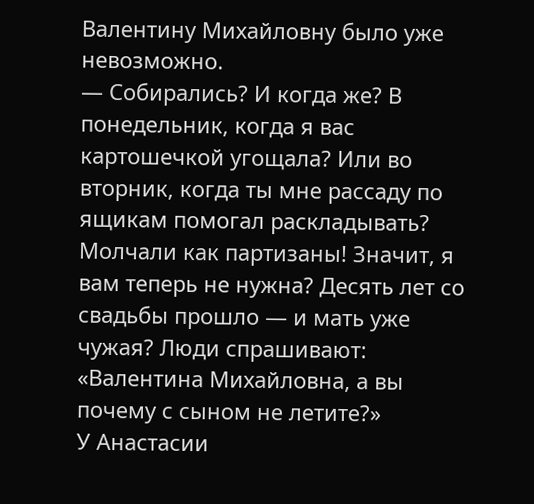Валентину Михайловну было уже невозможно.
— Собирались? И когда же? В понедельник, когда я вас картошечкой угощала? Или во вторник, когда ты мне рассаду по ящикам помогал раскладывать? Молчали как партизаны! Значит, я вам теперь не нужна? Десять лет со свадьбы прошло — и мать уже чужая? Люди спрашивают: «Валентина Михайловна, а вы почему с сыном не летите?»
У Анастасии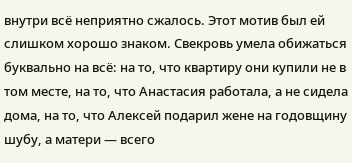внутри всё неприятно сжалось. Этот мотив был ей слишком хорошо знаком. Свекровь умела обижаться буквально на всё: на то, что квартиру они купили не в том месте, на то, что Анастасия работала, а не сидела дома, на то, что Алексей подарил жене на годовщину шубу, а матери — всего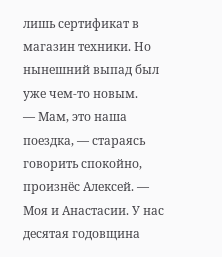лишь сертификат в магазин техники. Но нынешний выпад был уже чем-то новым.
— Мам, это наша поездка, — стараясь говорить спокойно, произнёс Алексей. — Моя и Анастасии. У нас десятая годовщина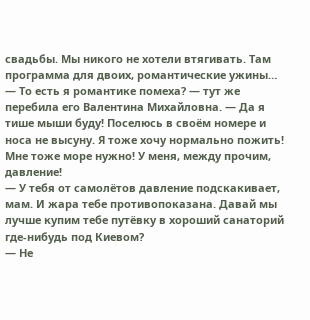свадьбы. Мы никого не хотели втягивать. Там программа для двоих, романтические ужины…
— То есть я романтике помеха? — тут же перебила его Валентина Михайловна. — Да я тише мыши буду! Поселюсь в своём номере и носа не высуну. Я тоже хочу нормально пожить! Мне тоже море нужно! У меня, между прочим, давление!
— У тебя от самолётов давление подскакивает, мам. И жара тебе противопоказана. Давай мы лучше купим тебе путёвку в хороший санаторий где-нибудь под Киевом?
— Не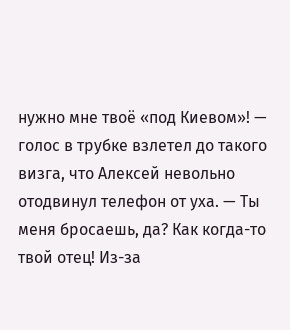нужно мне твоё «под Киевом»! — голос в трубке взлетел до такого визга, что Алексей невольно отодвинул телефон от уха. — Ты меня бросаешь, да? Как когда-то твой отец! Из-за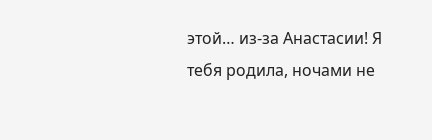этой… из-за Анастасии! Я тебя родила, ночами не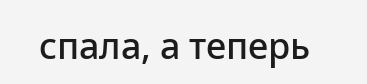спала, а теперь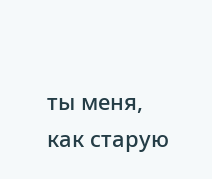ты меня, как старую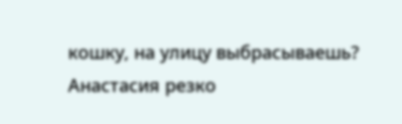кошку, на улицу выбрасываешь?
Анастасия резко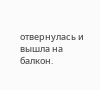отвернулась и вышла на балкон.